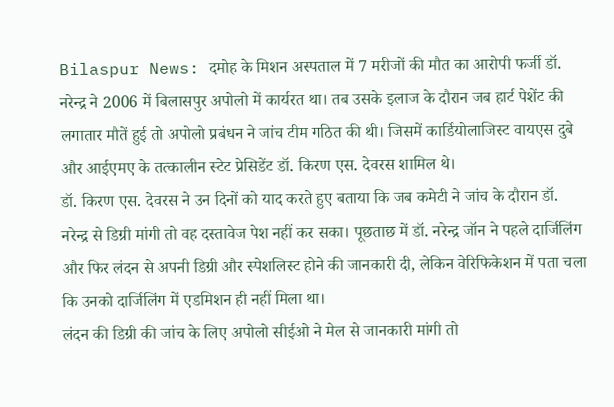Bilaspur News: दमोह के मिशन अस्पताल में 7 मरीजों की मौत का आरोपी फर्जी डॉ. नरेन्द्र ने 2006 में बिलासपुर अपोलो में कार्यरत था। तब उसके इलाज के दौरान जब हार्ट पेशेंट की लगातार मौतें हुई तो अपोलो प्रबंधन ने जांच टीम गठित की थी। जिसमें कार्डियोलाजिस्ट वायएस दुबे और आईएमए के तत्कालीन स्टेट प्रेसिडेंट डॉ. किरण एस. देवरस शामिल थे।
डॉ. किरण एस. देवरस ने उन दिनों को याद करते हुए बताया कि जब कमेटी ने जांच के दौरान डॉ. नरेन्द्र से डिग्री मांगी तो वह दस्तावेज पेश नहीं कर सका। पूछताछ में डॉ. नरेन्द्र जॉन ने पहले दार्जिलिंग और फिर लंदन से अपनी डिग्री और स्पेशलिस्ट होने की जानकारी दी, लेकिन वेरिफिकेशन में पता चला कि उनको दार्जिलिंग में एडमिशन ही नहीं मिला था।
लंदन की डिग्री की जांच के लिए अपोलो सीईओ ने मेल से जानकारी मांगी तो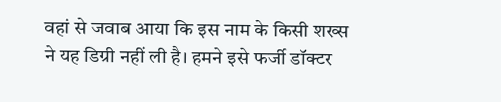वहां से जवाब आया कि इस नाम के किसी शख्स ने यह डिग्री नहीं ली है। हमने इसे फर्जी डॉक्टर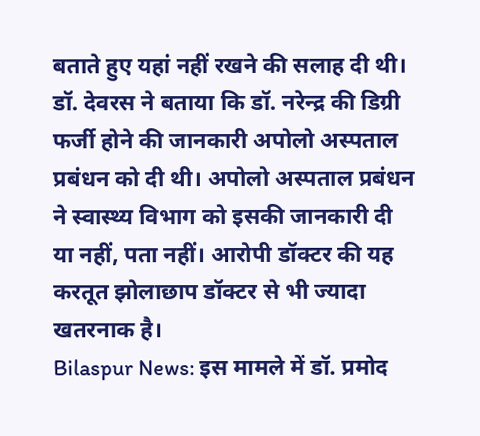बताते हुए यहां नहीं रखने की सलाह दी थी।
डॉ. देवरस ने बताया कि डॉ. नरेन्द्र की डिग्री फर्जी होने की जानकारी अपोलो अस्पताल प्रबंधन को दी थी। अपोलो अस्पताल प्रबंधन ने स्वास्थ्य विभाग को इसकी जानकारी दी या नहीं, पता नहीं। आरोपी डॉक्टर की यह करतूत झोलाछाप डॉक्टर से भी ज्यादा खतरनाक है।
Bilaspur News: इस मामले में डॉ. प्रमोद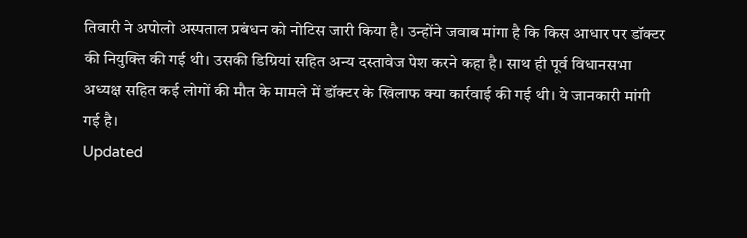तिवारी ने अपोलो अस्पताल प्रबंधन को नोटिस जारी किया है। उन्होंने जवाब मांगा है कि किस आधार पर डॉक्टर की नियुक्ति की गई थी। उसकी डिग्रियां सहित अन्य दस्तावेज पेश करने कहा है। साथ ही पूर्व विधानसभा अध्यक्ष सहित कई लोगों की मौत के मामले में डॉक्टर के खिलाफ क्या कार्रवाई की गई थी। ये जानकारी मांगी गई है।
Updated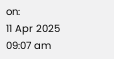on:
11 Apr 2025 09:07 am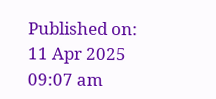Published on:
11 Apr 2025 09:07 am